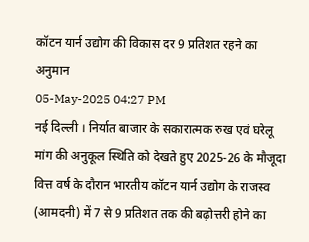कॉटन यार्न उद्योग की विकास दर 9 प्रतिशत रहने का अनुमान
05-May-2025 04:27 PM
नई दिल्ली । निर्यात बाजार के सकारात्मक रुख एवं घरेलू मांग की अनुकूल स्थिति को देखते हुए 2025-26 के मौजूदा वित्त वर्ष के दौरान भारतीय कॉटन यार्न उद्योग के राजस्व (आमदनी) में 7 से 9 प्रतिशत तक की बढ़ोत्तरी होने का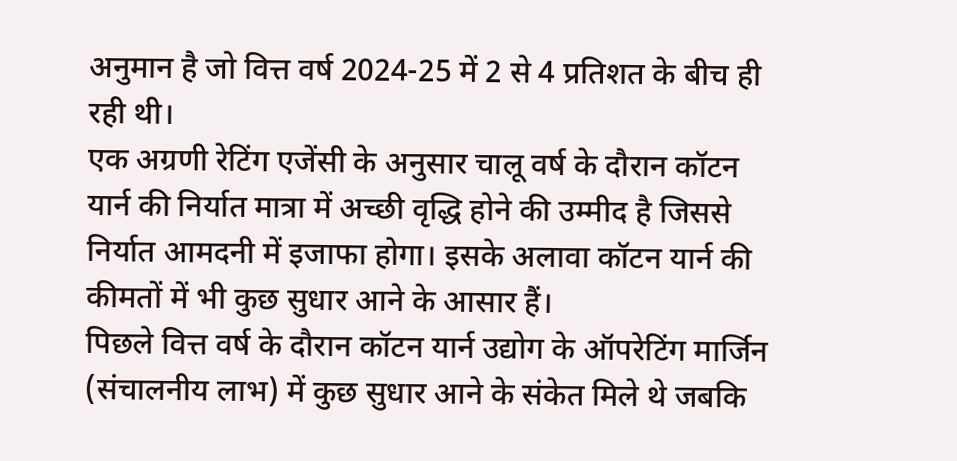अनुमान है जो वित्त वर्ष 2024-25 में 2 से 4 प्रतिशत के बीच ही रही थी।
एक अग्रणी रेटिंग एजेंसी के अनुसार चालू वर्ष के दौरान कॉटन यार्न की निर्यात मात्रा में अच्छी वृद्धि होने की उम्मीद है जिससे निर्यात आमदनी में इजाफा होगा। इसके अलावा कॉटन यार्न की कीमतों में भी कुछ सुधार आने के आसार हैं।
पिछले वित्त वर्ष के दौरान कॉटन यार्न उद्योग के ऑपरेटिंग मार्जिन (संचालनीय लाभ) में कुछ सुधार आने के संकेत मिले थे जबकि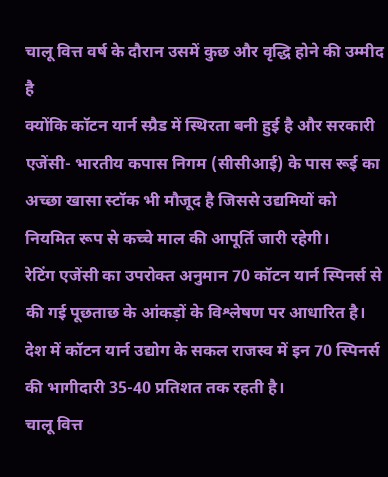चालू वित्त वर्ष के दौरान उसमें कुछ और वृद्धि होने की उम्मीद है
क्योंकि कॉटन यार्न स्प्रैड में स्थिरता बनी हुई है और सरकारी एजेंसी- भारतीय कपास निगम (सीसीआई) के पास रूई का अच्छा खासा स्टॉक भी मौजूद है जिससे उद्यमियों को नियमित रूप से कच्चे माल की आपूर्ति जारी रहेगी।
रेटिंग एजेंसी का उपरोक्त अनुमान 70 कॉटन यार्न स्पिनर्स से की गई पूछताछ के आंकड़ों के विश्लेषण पर आधारित है। देश में कॉटन यार्न उद्योग के सकल राजस्व में इन 70 स्पिनर्स की भागीदारी 35-40 प्रतिशत तक रहती है।
चालू वित्त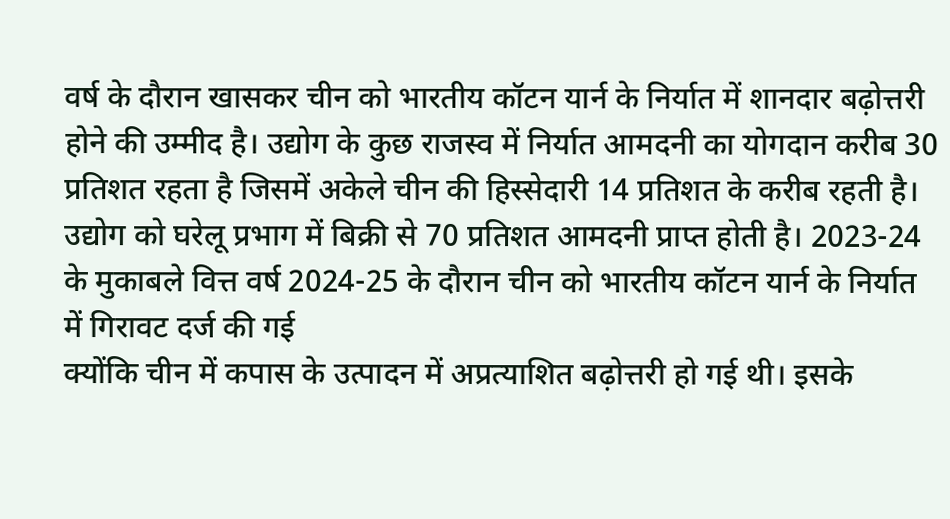वर्ष के दौरान खासकर चीन को भारतीय कॉटन यार्न के निर्यात में शानदार बढ़ोत्तरी होने की उम्मीद है। उद्योग के कुछ राजस्व में निर्यात आमदनी का योगदान करीब 30 प्रतिशत रहता है जिसमें अकेले चीन की हिस्सेदारी 14 प्रतिशत के करीब रहती है।
उद्योग को घरेलू प्रभाग में बिक्री से 70 प्रतिशत आमदनी प्राप्त होती है। 2023-24 के मुकाबले वित्त वर्ष 2024-25 के दौरान चीन को भारतीय कॉटन यार्न के निर्यात में गिरावट दर्ज की गई
क्योंकि चीन में कपास के उत्पादन में अप्रत्याशित बढ़ोत्तरी हो गई थी। इसके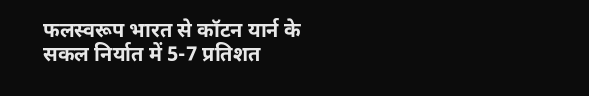फलस्वरूप भारत से कॉटन यार्न के सकल निर्यात में 5-7 प्रतिशत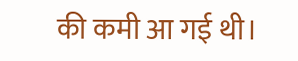की कमी आ गई थी।